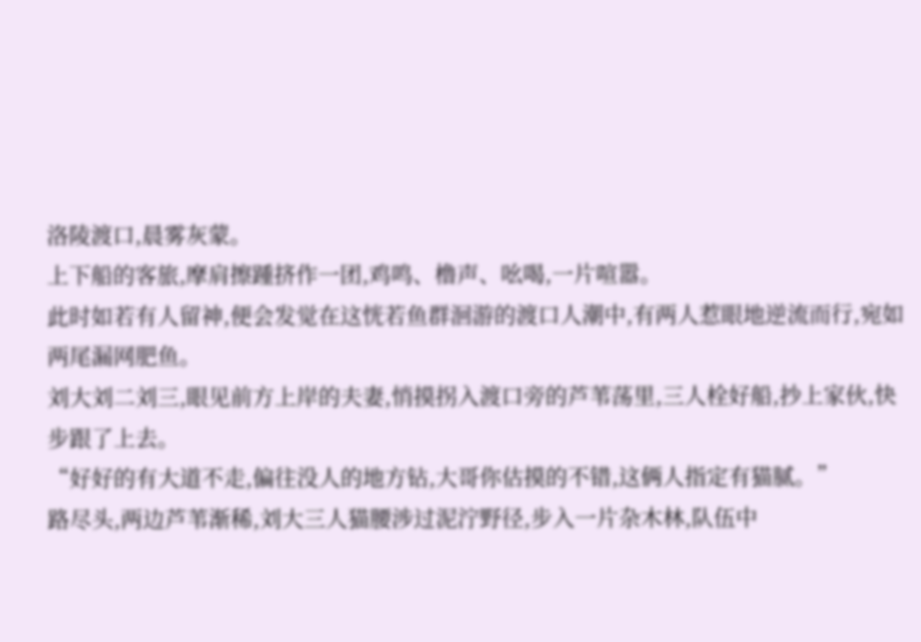洛陵渡口,晨雾灰蒙。
上下船的客旅,摩肩擦踵挤作一团,鸡鸣、橹声、吆喝,一片喧嚣。
此时如若有人留神,便会发觉在这恍若鱼群洄游的渡口人潮中,有两人惹眼地逆流而行,宛如两尾漏网肥鱼。
刘大刘二刘三,眼见前方上岸的夫妻,悄摸拐入渡口旁的芦苇荡里,三人栓好船,抄上家伙,快步跟了上去。
“好好的有大道不走,偏往没人的地方钻,大哥你估摸的不错,这俩人指定有猫腻。”
路尽头,两边芦苇渐稀,刘大三人猫腰涉过泥泞野径,步入一片杂木林,队伍中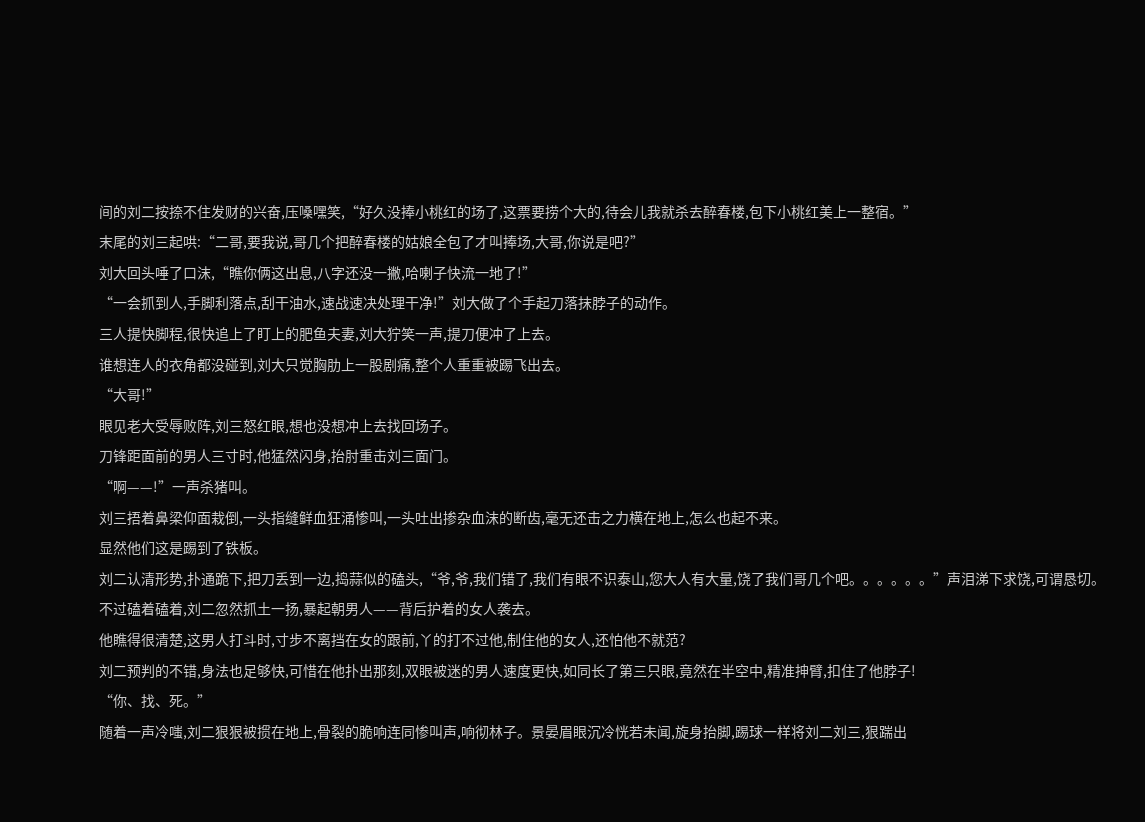间的刘二按捺不住发财的兴奋,压嗓嘿笑,“好久没捧小桃红的场了,这票要捞个大的,待会儿我就杀去醉春楼,包下小桃红美上一整宿。”
末尾的刘三起哄:“二哥,要我说,哥几个把醉春楼的姑娘全包了才叫捧场,大哥,你说是吧?”
刘大回头唾了口沫,“瞧你俩这出息,八字还没一撇,哈喇子快流一地了!”
“一会抓到人,手脚利落点,刮干油水,速战速决处理干净!”刘大做了个手起刀落抹脖子的动作。
三人提快脚程,很快追上了盯上的肥鱼夫妻,刘大狞笑一声,提刀便冲了上去。
谁想连人的衣角都没碰到,刘大只觉胸肋上一股剧痛,整个人重重被踢飞出去。
“大哥!”
眼见老大受辱败阵,刘三怒红眼,想也没想冲上去找回场子。
刀锋距面前的男人三寸时,他猛然闪身,抬肘重击刘三面门。
“啊——!”一声杀猪叫。
刘三捂着鼻梁仰面栽倒,一头指缝鲜血狂涌惨叫,一头吐出掺杂血沫的断齿,毫无还击之力横在地上,怎么也起不来。
显然他们这是踢到了铁板。
刘二认清形势,扑通跪下,把刀丢到一边,捣蒜似的磕头,“爷,爷,我们错了,我们有眼不识泰山,您大人有大量,饶了我们哥几个吧。。。。。。”声泪涕下求饶,可谓恳切。
不过磕着磕着,刘二忽然抓土一扬,暴起朝男人——背后护着的女人袭去。
他瞧得很清楚,这男人打斗时,寸步不离挡在女的跟前,丫的打不过他,制住他的女人,还怕他不就范?
刘二预判的不错,身法也足够快,可惜在他扑出那刻,双眼被迷的男人速度更快,如同长了第三只眼,竟然在半空中,精准抻臂,扣住了他脖子!
“你、找、死。”
随着一声冷嗤,刘二狠狠被掼在地上,骨裂的脆响连同惨叫声,响彻林子。景晏眉眼沉冷恍若未闻,旋身抬脚,踢球一样将刘二刘三,狠踹出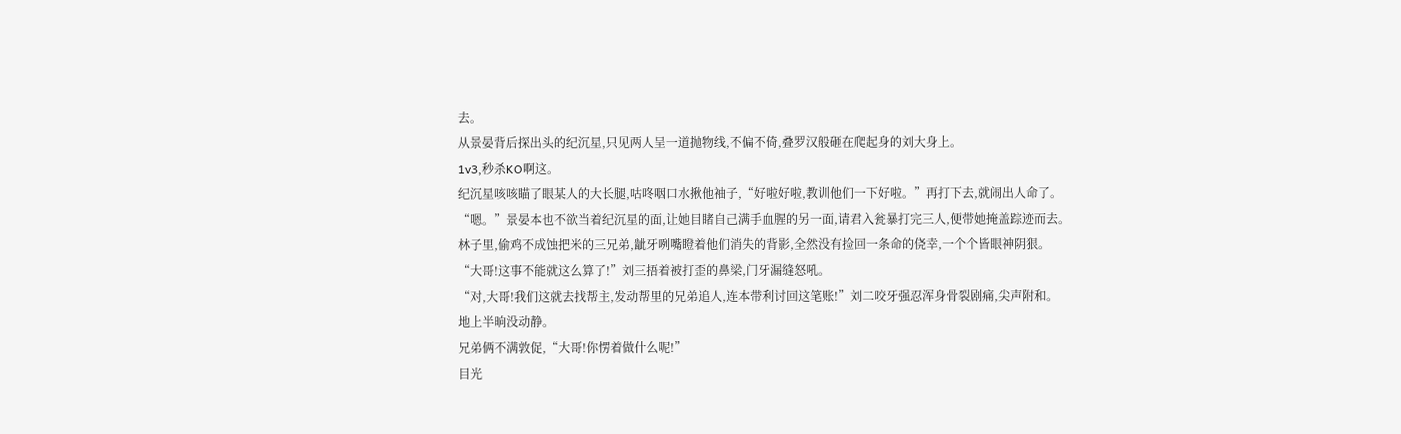去。
从景晏背后探出头的纪沉星,只见两人呈一道抛物线,不偏不倚,叠罗汉般砸在爬起身的刘大身上。
1v3,秒杀KO啊这。
纪沉星咳咳瞄了眼某人的大长腿,咕咚咽口水揪他袖子,“好啦好啦,教训他们一下好啦。”再打下去,就闹出人命了。
“嗯。”景晏本也不欲当着纪沉星的面,让她目睹自己满手血腥的另一面,请君入瓮暴打完三人,便带她掩盖踪迹而去。
林子里,偷鸡不成蚀把米的三兄弟,龇牙咧嘴瞪着他们消失的背影,全然没有捡回一条命的侥幸,一个个皆眼神阴狠。
“大哥!这事不能就这么算了!”刘三捂着被打歪的鼻梁,门牙漏缝怒吼。
“对,大哥!我们这就去找帮主,发动帮里的兄弟追人,连本带利讨回这笔账!”刘二咬牙强忍浑身骨裂剧痛,尖声附和。
地上半晌没动静。
兄弟俩不满敦促,“大哥!你愣着做什么呢!”
目光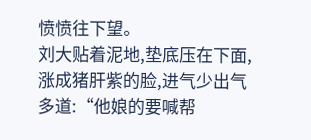愤愤往下望。
刘大贴着泥地,垫底压在下面,涨成猪肝紫的脸,进气少出气多道:“他娘的要喊帮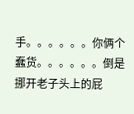手。。。。。。你俩个蠢货。。。。。。倒是挪开老子头上的屁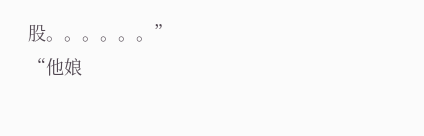股。。。。。。”
“他娘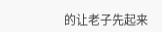的让老子先起来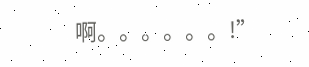啊。。。。。。!”